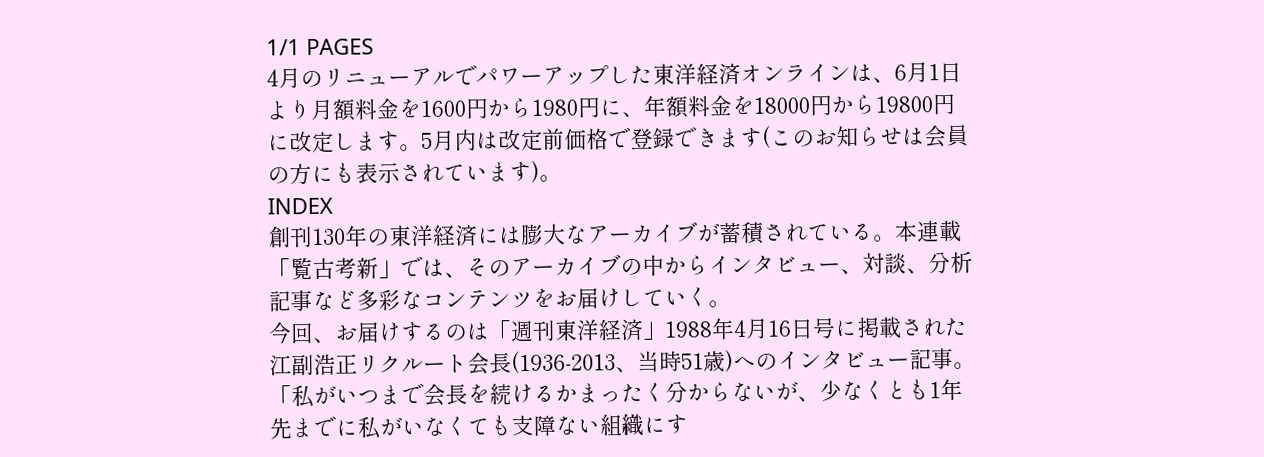1/1 PAGES
4月のリニューアルでパワーアップした東洋経済オンラインは、6月1日より月額料金を1600円から1980円に、年額料金を18000円から19800円に改定します。5月内は改定前価格で登録できます(このお知らせは会員の方にも表示されています)。
INDEX
創刊130年の東洋経済には膨大なアーカイブが蓄積されている。本連載「覧古考新」では、そのアーカイブの中からインタビュー、対談、分析記事など多彩なコンテンツをお届けしていく。
今回、お届けするのは「週刊東洋経済」1988年4月16日号に掲載された江副浩正リクルート会長(1936-2013、当時51歳)へのインタビュー記事。「私がいつまで会長を続けるかまったく分からないが、少なくとも1年先までに私がいなくても支障ない組織にす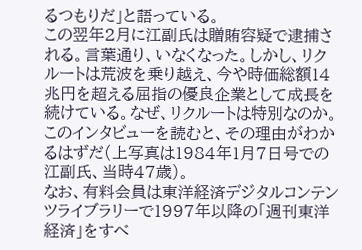るつもりだ」と語っている。
この翌年2月に江副氏は贈賄容疑で逮捕される。言葉通り、いなくなった。しかし、リクルートは荒波を乗り越え、今や時価総額14兆円を超える屈指の優良企業として成長を続けている。なぜ、リクルートは特別なのか。このインタビューを読むと、その理由がわかるはずだ(上写真は1984年1月7日号での江副氏、当時47歳)。
なお、有料会員は東洋経済デジタルコンテンツライブラリーで1997年以降の「週刊東洋経済」をすべ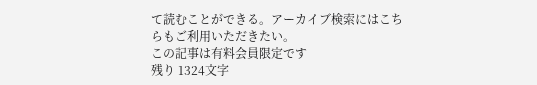て読むことができる。アーカイブ検索にはこちらもご利用いただきたい。
この記事は有料会員限定です
残り 1324文字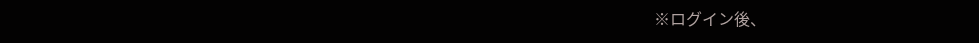※ログイン後、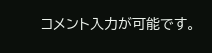コメント入力が可能です。